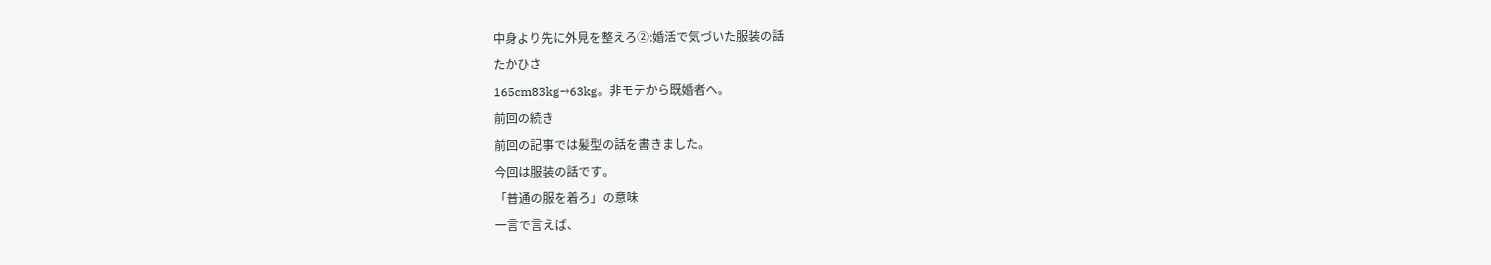中身より先に外見を整えろ②:婚活で気づいた服装の話
たかひさ
165cm83kg→63kg。非モテから既婚者へ。
前回の続き
前回の記事では髪型の話を書きました。
今回は服装の話です。
「普通の服を着ろ」の意味
一言で言えば、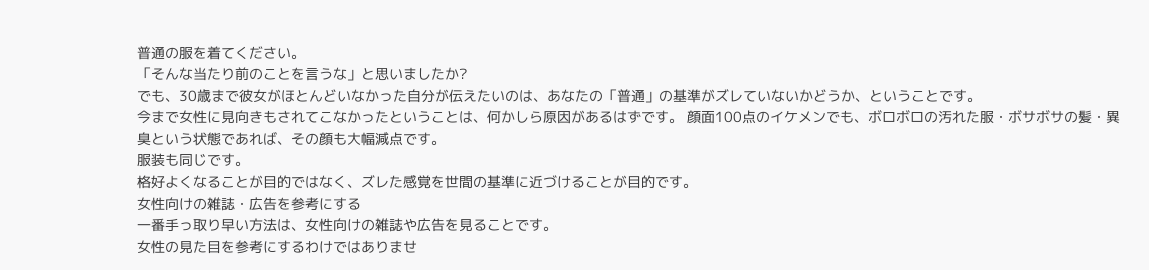普通の服を着てください。
「そんな当たり前のことを言うな」と思いましたか?
でも、30歳まで彼女がほとんどいなかった自分が伝えたいのは、あなたの「普通」の基準がズレていないかどうか、ということです。
今まで女性に見向きもされてこなかったということは、何かしら原因があるはずです。 顔面100点のイケメンでも、ボロボロの汚れた服・ボサボサの髪・異臭という状態であれば、その顔も大幅減点です。
服装も同じです。
格好よくなることが目的ではなく、ズレた感覚を世間の基準に近づけることが目的です。
女性向けの雑誌・広告を参考にする
一番手っ取り早い方法は、女性向けの雑誌や広告を見ることです。
女性の見た目を参考にするわけではありませ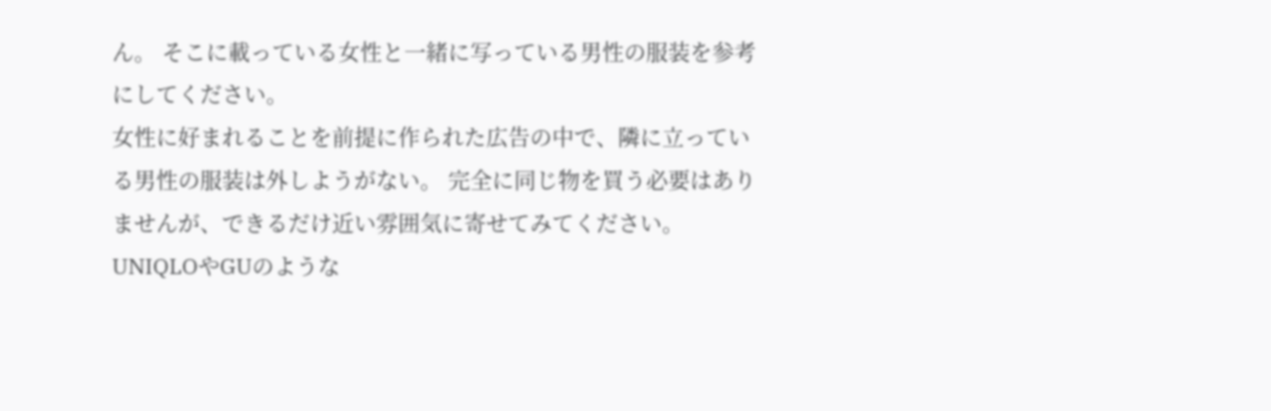ん。 そこに載っている女性と一緒に写っている男性の服装を参考にしてください。
女性に好まれることを前提に作られた広告の中で、隣に立っている男性の服装は外しようがない。 完全に同じ物を買う必要はありませんが、できるだけ近い雰囲気に寄せてみてください。
UNIQLOやGUのような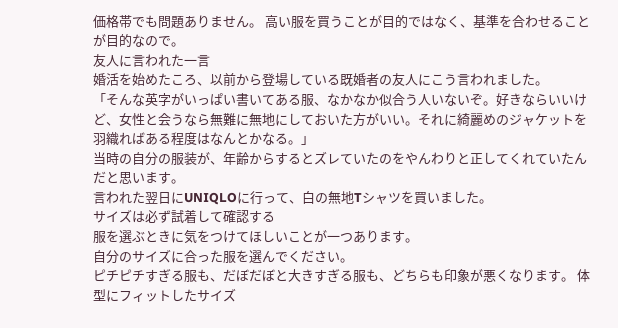価格帯でも問題ありません。 高い服を買うことが目的ではなく、基準を合わせることが目的なので。
友人に言われた一言
婚活を始めたころ、以前から登場している既婚者の友人にこう言われました。
「そんな英字がいっぱい書いてある服、なかなか似合う人いないぞ。好きならいいけど、女性と会うなら無難に無地にしておいた方がいい。それに綺麗めのジャケットを羽織ればある程度はなんとかなる。」
当時の自分の服装が、年齢からするとズレていたのをやんわりと正してくれていたんだと思います。
言われた翌日にUNIQLOに行って、白の無地Tシャツを買いました。
サイズは必ず試着して確認する
服を選ぶときに気をつけてほしいことが一つあります。
自分のサイズに合った服を選んでください。
ピチピチすぎる服も、だぼだぼと大きすぎる服も、どちらも印象が悪くなります。 体型にフィットしたサイズ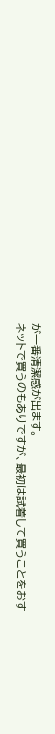が一番清潔感が出ます。
ネットで買うのもありですが、最初は試着して買うことをおす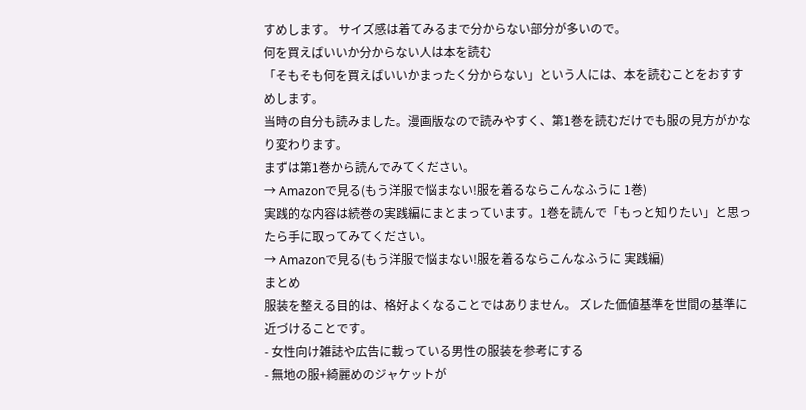すめします。 サイズ感は着てみるまで分からない部分が多いので。
何を買えばいいか分からない人は本を読む
「そもそも何を買えばいいかまったく分からない」という人には、本を読むことをおすすめします。
当時の自分も読みました。漫画版なので読みやすく、第1巻を読むだけでも服の見方がかなり変わります。
まずは第1巻から読んでみてください。
→ Amazonで見る(もう洋服で悩まない!服を着るならこんなふうに 1巻)
実践的な内容は続巻の実践編にまとまっています。1巻を読んで「もっと知りたい」と思ったら手に取ってみてください。
→ Amazonで見る(もう洋服で悩まない!服を着るならこんなふうに 実践編)
まとめ
服装を整える目的は、格好よくなることではありません。 ズレた価値基準を世間の基準に近づけることです。
- 女性向け雑誌や広告に載っている男性の服装を参考にする
- 無地の服+綺麗めのジャケットが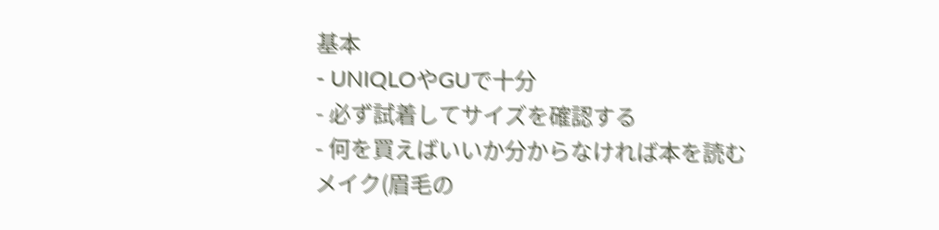基本
- UNIQLOやGUで十分
- 必ず試着してサイズを確認する
- 何を買えばいいか分からなければ本を読む
メイク(眉毛の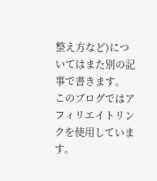整え方など)についてはまた別の記事で書きます。
このブログではアフィリエイトリンクを使用しています。